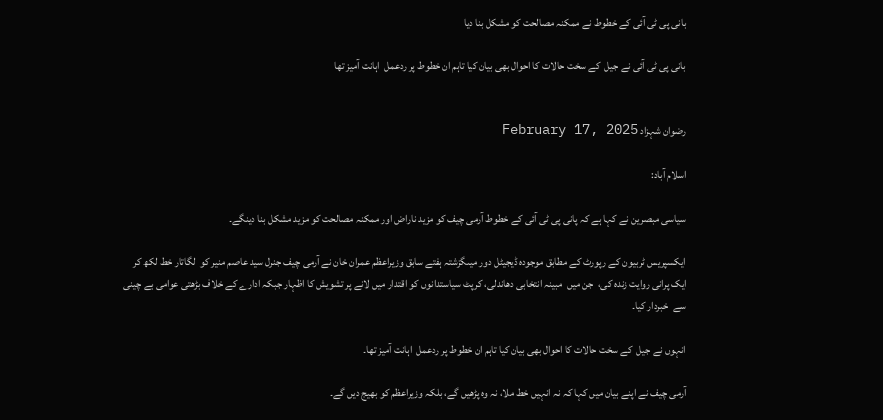بانی پی ٹی آئی کے خطوط نے ممکنہ مصالحت کو مشکل بنا دیا

بانی پی ٹی آئی نے جیل  کے سخت حالات کا احوال بھی بیان کیا تاہم ان خطوط پر ردعمل  اہانت آمیز تھا


رضوان شہزاد February 17, 2025

اسلام آباد:

سیاسی مبصرین نے کہا ہے کہ پانی پی ٹی آئی کے خطوط آرمی چیف کو مزید ناراض اور ممکنہ مصالحت کو مزید مشکل بنا دینگے۔

ایکسپریس ٹربیون کے رپورٹ کے مطابق موجودہ ڈیجیٹل دور میںگزشتہ ہفتے سابق وزیراعظم عمران خان نے آرمی چیف جنرل سید عاصم منیر کو  لگاتار خط لکھ کر ایک پرانی روایت زندہ کی،  جن میں  مبینہ انتخابی دھاندلی، کرپٹ سیاستدانوں کو اقتدار میں لانے پر تشویش کا اظہار جبکہ ادارے کے خلاف بڑھتی عوامی بے چینی سے  خبردار کیا۔

انہوں نے جیل  کے سخت حالات کا احوال بھی بیان کیا تاہم ان خطوط پر ردعمل  اہانت آمیز تھا۔

آرمی چیف نے اپنے بیان میں کہا کہ نہ انہیں خط ملا، نہ وہ پڑھیں گے، بلکہ وزیراعظم کو بھیج دیں گے۔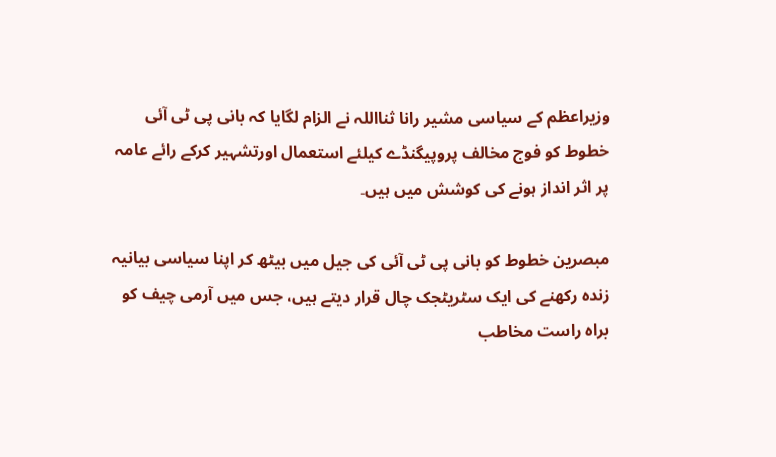وزیراعظم کے سیاسی مشیر رانا ثنااللہ نے الزام لگایا کہ بانی پی ٹی آئی خطوط کو فوج مخالف پروپیگنڈے کیلئے استعمال اورتشہیر کرکے رائے عامہ پر اثر انداز ہونے کی کوشش میں ہیں۔

مبصرین خطوط کو بانی پی ٹی آئی کی جیل میں بیٹھ کر اپنا سیاسی بیانیہ  زندہ رکھنے کی ایک سٹریٹجک چال قرار دیتے ہیں، جس میں آرمی چیف کو براہ راست مخاطب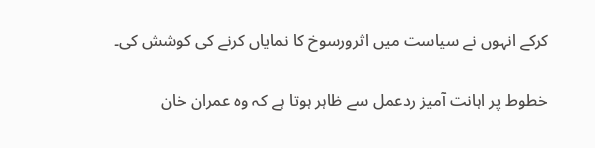کرکے انہوں نے سیاست میں اثرورسوخ کا نمایاں کرنے کی کوشش کی۔

خطوط پر اہانت آمیز ردعمل سے ظاہر ہوتا ہے کہ وہ عمران خان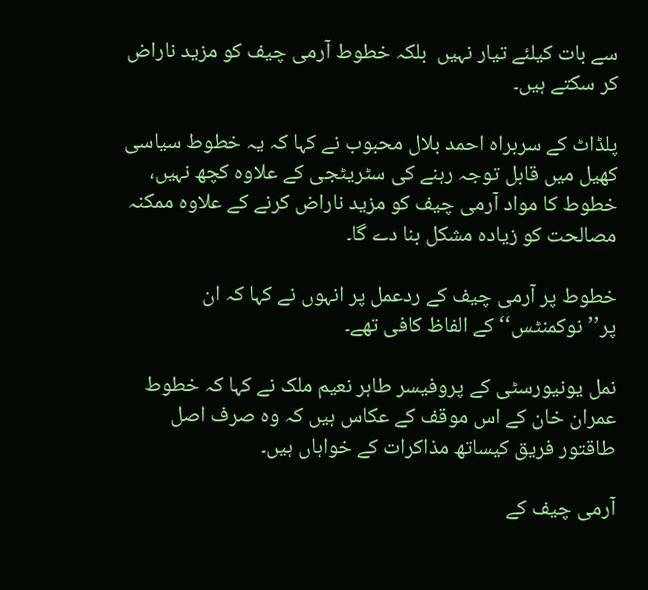سے بات کیلئے تیار نہیں  بلکہ خطوط آرمی چیف کو مزید ناراض کر سکتے ہیں۔

پلڈاٹ کے سربراہ احمد بلال محبوب نے کہا کہ یہ خطوط سیاسی کھیل میں قابل توجہ رہنے کی سٹریٹجی کے علاوہ کچھ نہیں، خطوط کا مواد آرمی چیف کو مزید ناراض کرنے کے علاوہ ممکنہ مصالحت کو زیادہ مشکل بنا دے گا۔

خطوط پر آرمی چیف کے ردعمل پر انہوں نے کہا کہ ان پر’’نوکمنٹس‘‘ کے الفاظ کافی تھے۔

نمل یونیورسٹی کے پروفیسر طاہر نعیم ملک نے کہا کہ خطوط عمران خان کے اس موقف کے عکاس ہیں کہ وہ صرف اصل طاقتور فریق کیساتھ مذاکرات کے خواہاں ہیں۔

آرمی چیف کے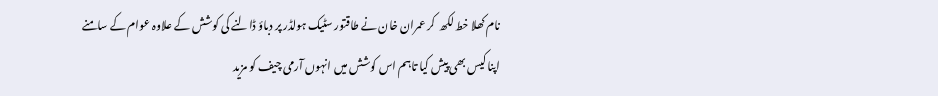نام کھلا خط لکھ  کر عمران خان نے طاقتور سٹیک ہولڈر پر دباؤ ڈالنے کی کوشش کے علاوہ عوام کے سامنے اپنا کیس بھی پیش کیا تاہم اس کوشش میں انہوں آرمی چیف کو مزید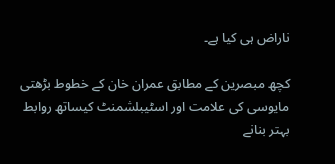ناراض ہی کیا ہے۔

کچھ مبصرین کے مطابق عمران خان کے خطوط بڑھتی مایوسی کی علامت اور اسٹیبلشمنٹ کیساتھ روابط بہتر بنانے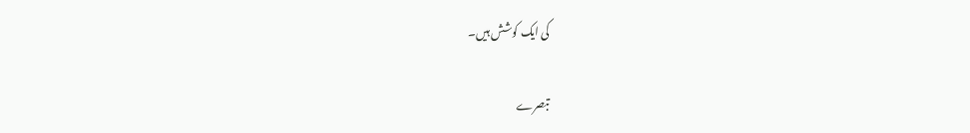کی ایک کوشش ہیں۔

تبصرے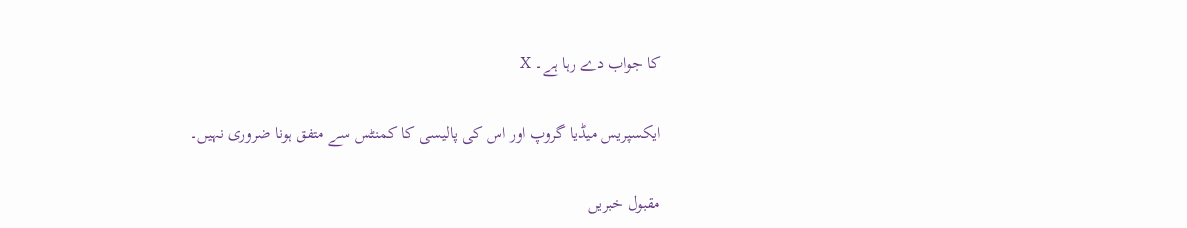کا جواب دے رہا ہے۔ X

ایکسپریس میڈیا گروپ اور اس کی پالیسی کا کمنٹس سے متفق ہونا ضروری نہیں۔

مقبول خبریں